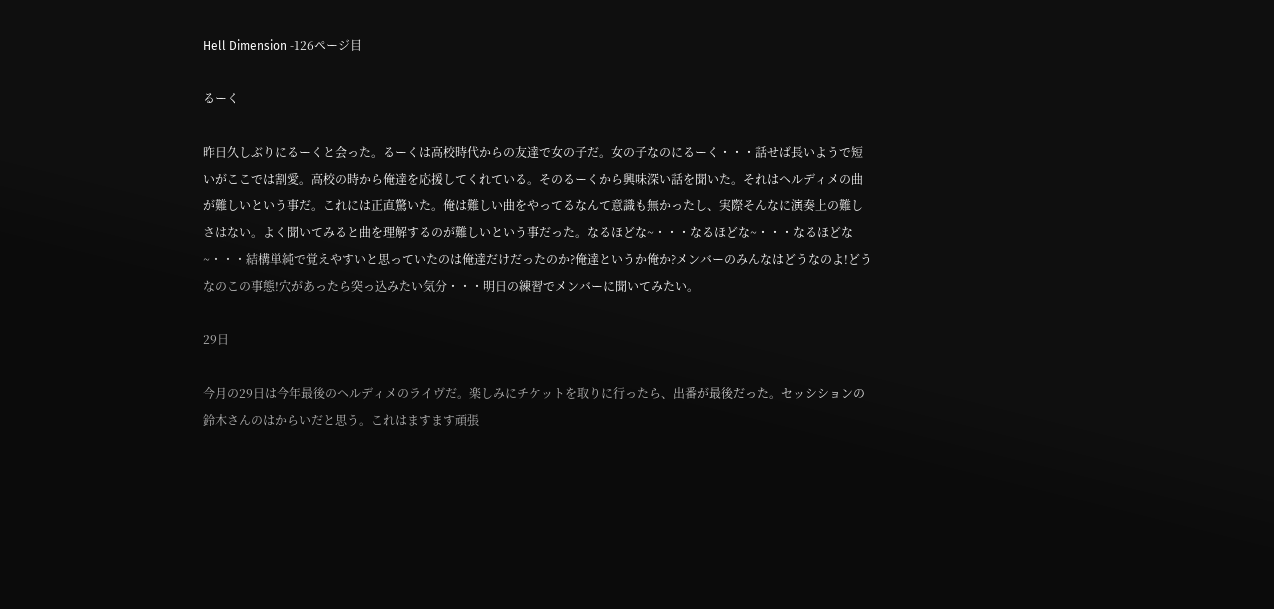Hell Dimension -126ページ目

るーく

昨日久しぶりにるーくと会った。るーくは高校時代からの友達で女の子だ。女の子なのにるーく・・・話せば長いようで短いがここでは割愛。高校の時から俺達を応援してくれている。そのるーくから興味深い話を聞いた。それはヘルディメの曲が難しいという事だ。これには正直驚いた。俺は難しい曲をやってるなんて意識も無かったし、実際そんなに演奏上の難しさはない。よく聞いてみると曲を理解するのが難しいという事だった。なるほどな~・・・なるほどな~・・・なるほどな~・・・結構単純で覚えやすいと思っていたのは俺達だけだったのか?俺達というか俺か?メンバーのみんなはどうなのよ!どうなのこの事態!穴があったら突っ込みたい気分・・・明日の練習でメンバーに聞いてみたい。

29日

今月の29日は今年最後のヘルディメのライヴだ。楽しみにチケットを取りに行ったら、出番が最後だった。セッシションの鈴木さんのはからいだと思う。これはますます頑張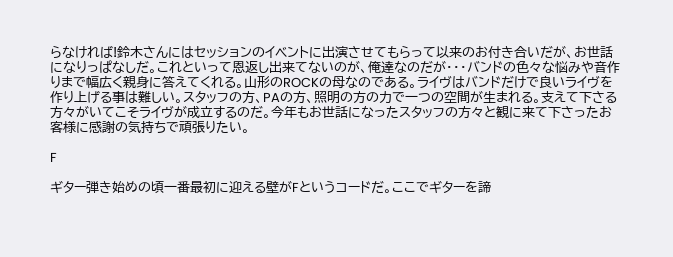らなければ!鈴木さんにはセッションのイベントに出演させてもらって以来のお付き合いだが、お世話になりっぱなしだ。これといって恩返し出来てないのが、俺達なのだが・・・バンドの色々な悩みや音作りまで幅広く親身に答えてくれる。山形のROCKの母なのである。ライヴはバンドだけで良いライヴを作り上げる事は難しい。スタッフの方、PAの方、照明の方の力で一つの空間が生まれる。支えて下さる方々がいてこそライヴが成立するのだ。今年もお世話になったスタッフの方々と観に来て下さったお客様に感謝の気持ちで頑張りたい。

F

ギター弾き始めの頃一番最初に迎える壁がFというコードだ。ここでギターを諦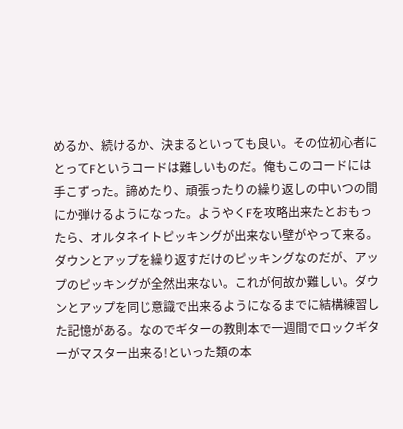めるか、続けるか、決まるといっても良い。その位初心者にとってFというコードは難しいものだ。俺もこのコードには手こずった。諦めたり、頑張ったりの繰り返しの中いつの間にか弾けるようになった。ようやくFを攻略出来たとおもったら、オルタネイトピッキングが出来ない壁がやって来る。ダウンとアップを繰り返すだけのピッキングなのだが、アップのピッキングが全然出来ない。これが何故か難しい。ダウンとアップを同じ意識で出来るようになるまでに結構練習した記憶がある。なのでギターの教則本で一週間でロックギターがマスター出来る!といった類の本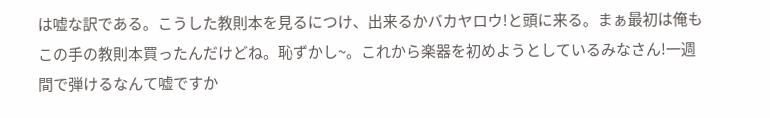は嘘な訳である。こうした教則本を見るにつけ、出来るかバカヤロウ!と頭に来る。まぁ最初は俺もこの手の教則本買ったんだけどね。恥ずかし~。これから楽器を初めようとしているみなさん!一週間で弾けるなんて嘘ですか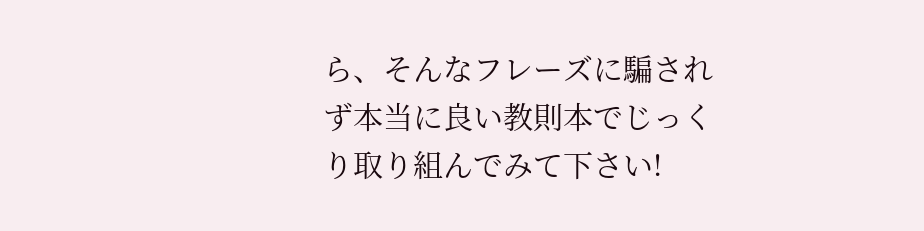ら、そんなフレーズに騙されず本当に良い教則本でじっくり取り組んでみて下さい!